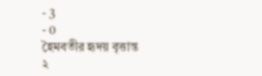- 3
- 0
হৈমবতীর হৃদয় বৃত্তান্ত
২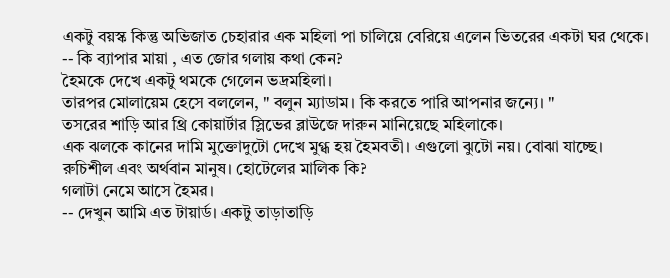একটু বয়স্ক কিন্তু অভিজাত চেহারার এক মহিলা পা চালিয়ে বেরিয়ে এলেন ভিতরের একটা ঘর থেকে।
-- কি ব্যাপার মায়া , এত জোর গলায় কথা কেন?
হৈমকে দেখে একটু থমকে গেলেন ভদ্রমহিলা।
তারপর মোলায়েম হেসে বললেন, " বলুন ম্যাডাম। কি করতে পারি আপনার জন্যে। "
তসরের শাড়ি আর থ্রি কোয়ার্টার স্লিভের ব্লাউজে দারুন মানিয়েছে মহিলাকে।
এক ঝলকে কানের দামি মুক্তোদুটো দেখে মুগ্ধ হয় হৈমবতী। এগুলো ঝুটো নয়। বোঝা যাচ্ছে।
রুচিশীল এবং অর্থবান মানুষ। হোটেলের মালিক কি?
গলাটা নেমে আসে হৈমর।
-- দেখুন আমি এত টায়ার্ড। একটু তাড়াতাড়ি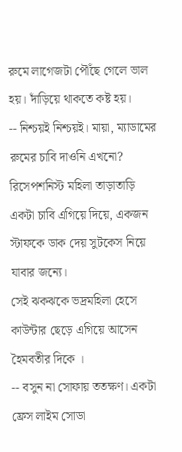রুমে লাগেজটা পৌঁছে গেলে ভাল হয়। দাঁড়িয়ে থাকতে কষ্ট হয়।
-- নিশ্চয়ই নিশ্চয়ই। মায়া, ম্যাডামের রুমের চাবি দাওনি এখনো?
রিসেপশনিস্ট মহিলা তাড়াতাড়ি একটা চাবি এগিয়ে দিয়ে, একজন স্টাফকে ডাক দেয় সুটকেস নিয়ে যাবার জন্যে।
সেই ঝকঝকে ভদ্রমহিলা হেসে কাউন্টার ছেড়ে এগিয়ে আসেন হৈমবতীর দিকে ।
-- বসুন না সোফায় ততক্ষণ। একটা ফ্রেস লাইম সোডা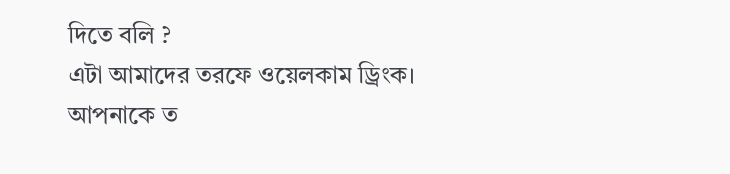দিতে বলি ?
এটা আমাদের তরফে ওয়েলকাম ড্রিংক। আপনাকে ত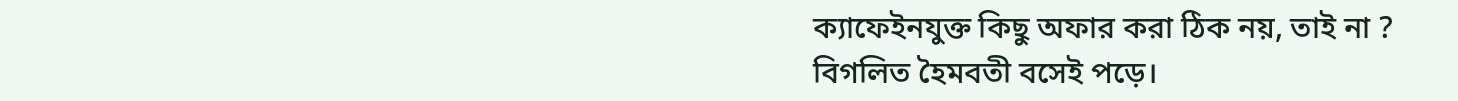ক্যাফেইনযুক্ত কিছু অফার করা ঠিক নয়, তাই না ?
বিগলিত হৈমবতী বসেই পড়ে।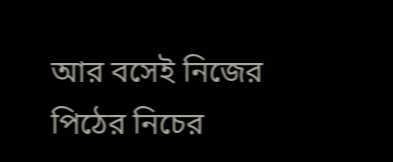আর বসেই নিজের পিঠের নিচের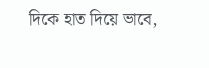দিকে হাত দিয়ে ভাবে,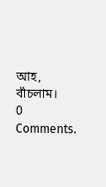আহ, বাঁচলাম।
0 Comments.